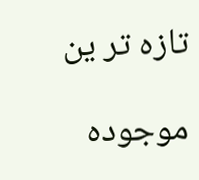تازہ تر ین

موجودہ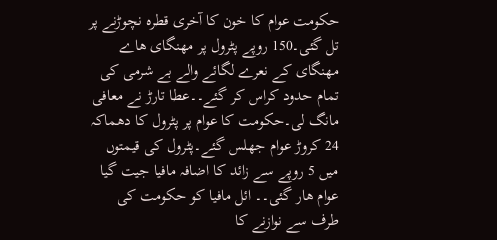حکومت عوام کا خون کا آخری قطرہ نچوڑنے پر تل گئی۔150 روپے پٹرول پر مھنگای ھاے مھنگای کے نعرے لگائے والے بے شرمی کی تمام حدود کراس کر گئے۔۔عطا تارڑ نے معافی مانگ لی۔حکومت کا عوام پر پٹرول کا دھماکہ 24 کروڑ عوام جھلس گئے۔پٹرول کی قیمتوں میں 5 روپے سے زائد کا اضافہ مافیا جیت گیا عوام ھار گئی۔۔ ائل مافیا کو حکومت کی طرف سے نوازنے کا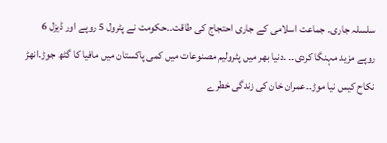سلسلہ جاری۔ جماعت اسلامی کے جاری احتجاج کی طاقت۔۔حکومت نے پٹرول 5 روپے اور ڈیزل 6 روپے مزید مہنگا کردی۔۔ ۔دنیا بھر میں پٹرولیم مصنوعات میں کمی پاکستان میں مافیا کا گٹھ جوڑ۔انھڑ نکاح کیس نیا موڑ۔۔عمران خان کی زندگی خطرے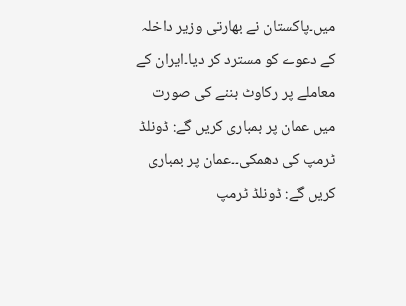میں۔پاکستان نے بھارتی وزیر داخلہ کے دعوے کو مسترد کر دیا۔ایران کے معاملے پر رکاوٹ بننے کی صورت میں عمان پر بمباری کریں گے: ڈونلڈ ٹرمپ کی دھمکی۔۔عمان پر بمباری کریں گے: ڈونلڈ ٹرمپ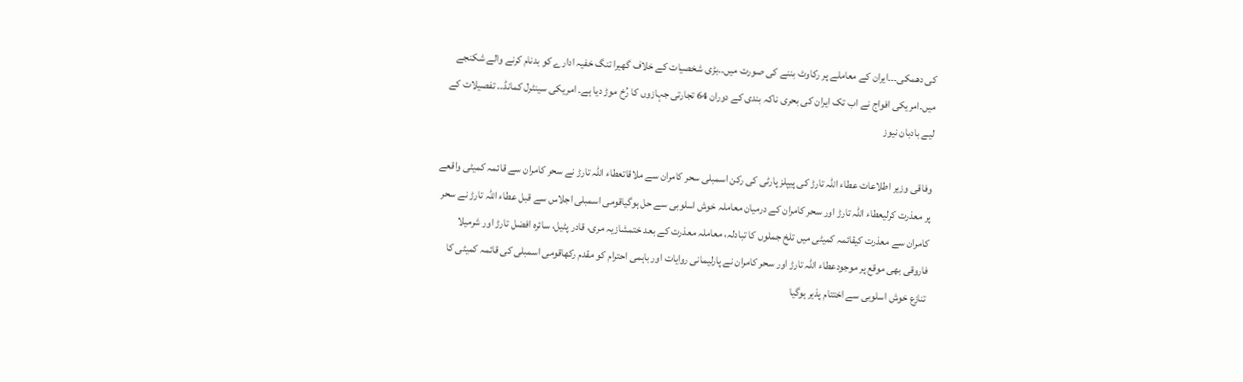کی دھمکی۔۔۔ایران کے معاملے پر رکاوٹ بننے کی صورت میں۔۔بڑی شخصیات کے خلاف گھیرا تنگ خفیہ ادارے کو بدنام کرنے والے شکنجے میں۔امریکی افواج نے اب تک ایران کی بحری ناکہ بندی کے دوران 64 تجارتی جہازوں کا رُخ موڑ دیا ہے۔ امریکی سینٹرل کمانڈ۔۔ تفصیلات کے لیے بادبان نیوز

وفاقی وزیر اطلاعات عطاء اللہ تارڑ کی پیپلز پارٹی کی رکن اسمبلی سحر کامران سے ملاقاتعطاء اللہ تارڑ نے سحر کامران سے قائمہ کمیٹی واقعے پر معذرت کرلیعطاء اللہ تارڑ اور سحر کامران کے درمیان معاملہ خوش اسلوبی سے حل ہوگیاقومی اسمبلی اجلاس سے قبل عطاء اللہ تارڑ نے سحر کامران سے معذرت کیقائمہ کمیٹی میں تلخ جملوں کا تبادلہ، معاملہ معذرت کے بعد ختمشازیہ مری، قادر پٹیل، سائرہ افضل تارڑ اور شرمیلا فاروقی بھی موقع پر موجودعطاء اللہ تارڑ اور سحر کامران نے پارلیمانی روایات اور باہمی احترام کو مقدم رکھاقومی اسمبلی کی قائمہ کمیٹی کا تنازع خوش اسلوبی سے اختتام پذیر ہوگیا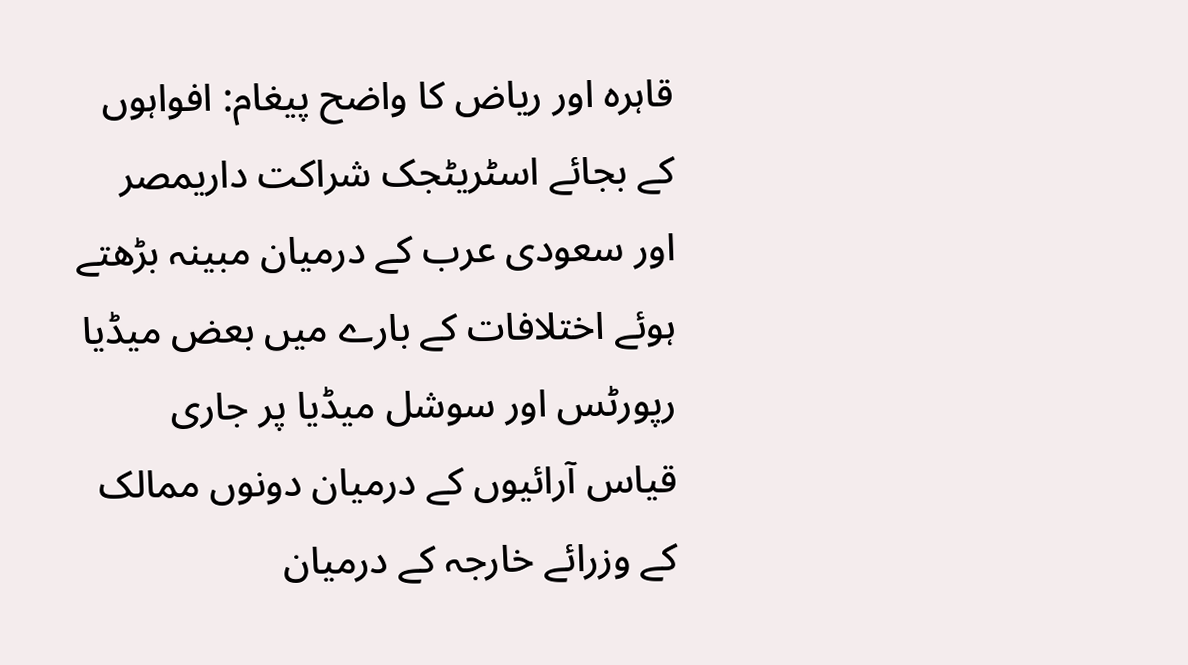قاہرہ اور ریاض کا واضح پیغام: افواہوں کے بجائے اسٹریٹجک شراکت داریمصر اور سعودی عرب کے درمیان مبینہ بڑھتے ہوئے اختلافات کے بارے میں بعض میڈیا رپورٹس اور سوشل میڈیا پر جاری قیاس آرائیوں کے درمیان دونوں ممالک کے وزرائے خارجہ کے درمیان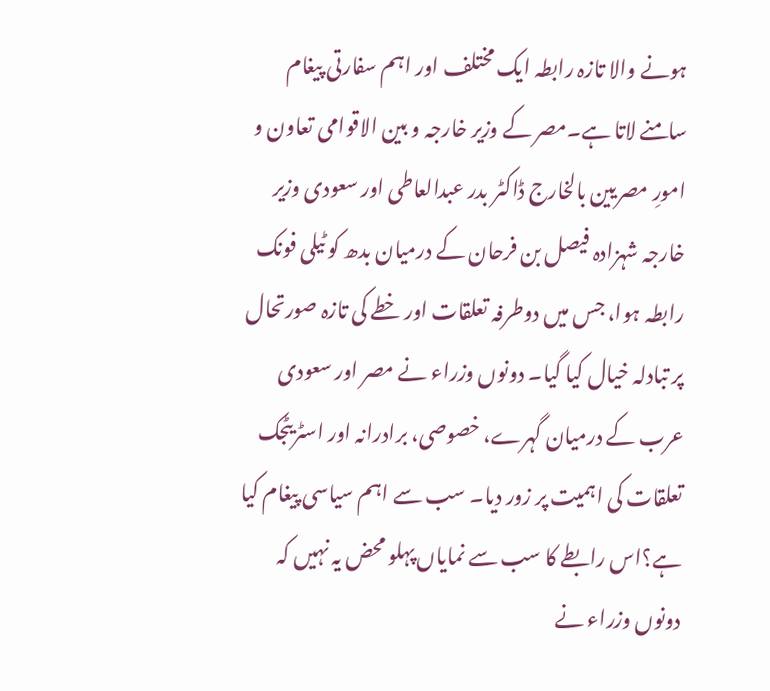ہونے والا تازہ رابطہ ایک مختلف اور اہم سفارتی پیغام سامنے لاتا ہے۔مصر کے وزیر خارجہ و بین الاقوامی تعاون و امورِ مصریین بالخارج ڈاکٹر بدر عبدالعاطی اور سعودی وزیر خارجہ شہزادہ فیصل بن فرحان کے درمیان بدھ کو ٹیلی فونک رابطہ ہوا، جس میں دوطرفہ تعلقات اور خطے کی تازہ صورتحال پر تبادلہ خیال کیا گیا۔ دونوں وزراء نے مصر اور سعودی عرب کے درمیان گہرے، خصوصی، برادرانہ اور اسٹریٹجک تعلقات کی اہمیت پر زور دیا۔ سب سے اہم سیاسی پیغام کیا ہے؟اس رابطے کا سب سے نمایاں پہلو محض یہ نہیں کہ دونوں وزراء نے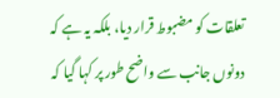تعلقات کو مضبوط قرار دیا، بلکہ یہ ہے کہ دونوں جانب سے واضح طور پر کہا گیا کہ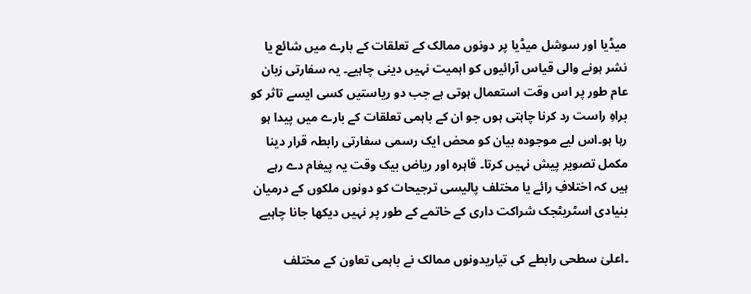میڈیا اور سوشل میڈیا پر دونوں ممالک کے تعلقات کے بارے میں شائع یا نشر ہونے والی قیاس آرائیوں کو اہمیت نہیں دینی چاہیے۔ یہ سفارتی زبان عام طور پر اس وقت استعمال ہوتی ہے جب دو ریاستیں کسی ایسے تاثر کو براہِ راست رد کرنا چاہتی ہوں جو ان کے باہمی تعلقات کے بارے میں پیدا ہو رہا ہو۔اس لیے موجودہ بیان کو محض ایک رسمی سفارتی رابطہ قرار دینا مکمل تصویر پیش نہیں کرتا۔ قاہرہ اور ریاض بیک وقت یہ پیغام دے رہے ہیں کہ اختلافِ رائے یا مختلف پالیسی ترجیحات کو دونوں ملکوں کے درمیان بنیادی اسٹریٹجک شراکت داری کے خاتمے کے طور پر نہیں دیکھا جانا چاہیے

۔اعلیٰ سطحی رابطے کی تیاریدونوں ممالک نے باہمی تعاون کے مختلف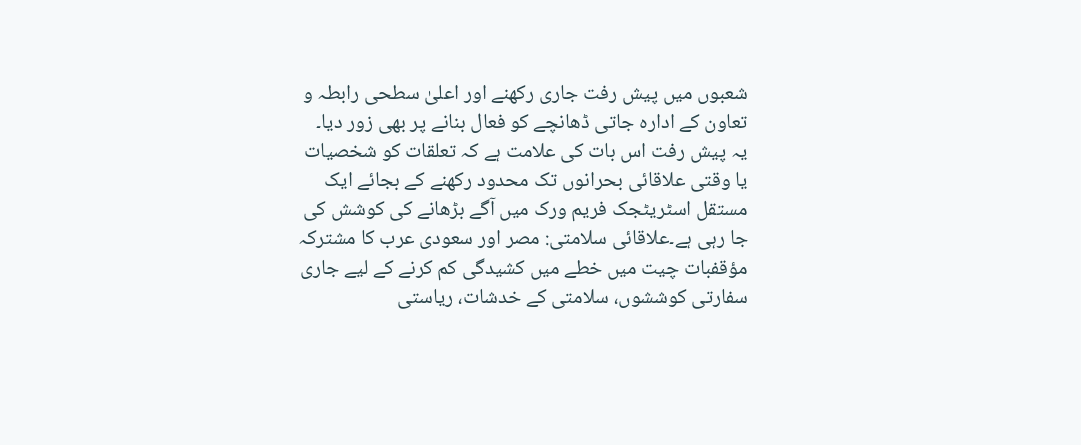شعبوں میں پیش رفت جاری رکھنے اور اعلیٰ سطحی رابطہ و تعاون کے ادارہ جاتی ڈھانچے کو فعال بنانے پر بھی زور دیا۔ یہ پیش رفت اس بات کی علامت ہے کہ تعلقات کو شخصیات یا وقتی علاقائی بحرانوں تک محدود رکھنے کے بجائے ایک مستقل اسٹریٹجک فریم ورک میں آگے بڑھانے کی کوشش کی جا رہی ہے۔علاقائی سلامتی: مصر اور سعودی عرب کا مشترکہ مؤقفبات چیت میں خطے میں کشیدگی کم کرنے کے لیے جاری سفارتی کوششوں، سلامتی کے خدشات، ریاستی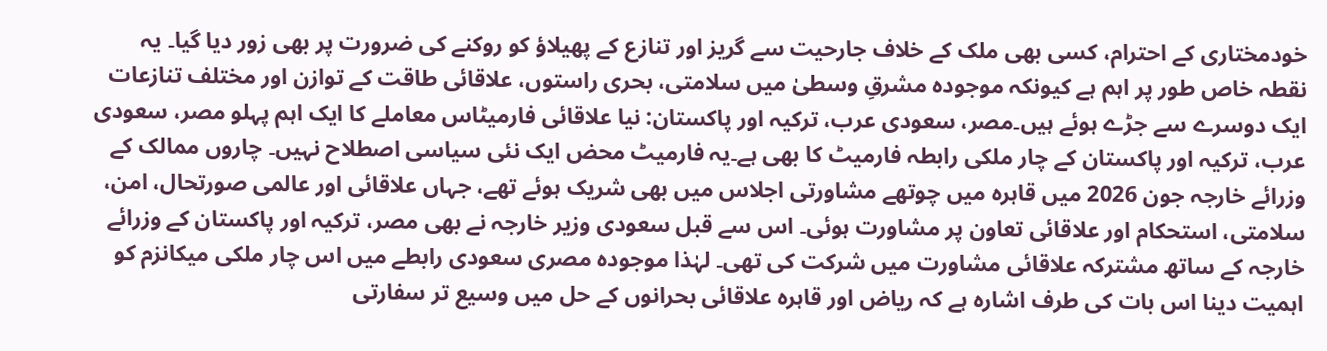خودمختاری کے احترام، کسی بھی ملک کے خلاف جارحیت سے گریز اور تنازع کے پھیلاؤ کو روکنے کی ضرورت پر بھی زور دیا گیا۔ یہ نقطہ خاص طور پر اہم ہے کیونکہ موجودہ مشرقِ وسطیٰ میں سلامتی، بحری راستوں، علاقائی طاقت کے توازن اور مختلف تنازعات ایک دوسرے سے جڑے ہوئے ہیں۔مصر، سعودی عرب، ترکیہ اور پاکستان: نیا علاقائی فارمیٹاس معاملے کا ایک اہم پہلو مصر، سعودی عرب، ترکیہ اور پاکستان کے چار ملکی رابطہ فارمیٹ کا بھی ہے۔یہ فارمیٹ محض ایک نئی سیاسی اصطلاح نہیں۔ چاروں ممالک کے وزرائے خارجہ جون 2026 میں قاہرہ میں چوتھے مشاورتی اجلاس میں بھی شریک ہوئے تھے، جہاں علاقائی اور عالمی صورتحال، امن، سلامتی، استحکام اور علاقائی تعاون پر مشاورت ہوئی۔ اس سے قبل سعودی وزیر خارجہ نے بھی مصر، ترکیہ اور پاکستان کے وزرائے خارجہ کے ساتھ مشترکہ علاقائی مشاورت میں شرکت کی تھی۔ لہٰذا موجودہ مصری سعودی رابطے میں اس چار ملکی میکانزم کو اہمیت دینا اس بات کی طرف اشارہ ہے کہ ریاض اور قاہرہ علاقائی بحرانوں کے حل میں وسیع تر سفارتی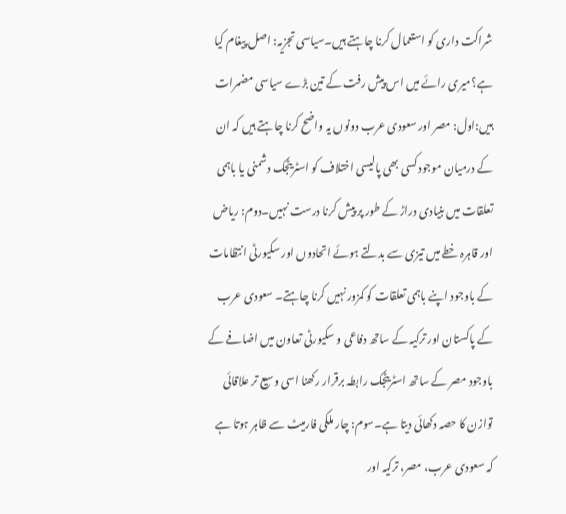شراکت داری کو استعمال کرنا چاہتے ہیں۔سیاسی تجزیہ: اصل پیغام کیا ہے؟میری رائے میں اس پیش رفت کے تین بڑے سیاسی مضمرات ہیں:اول: مصر اور سعودی عرب دونوں یہ واضح کرنا چاہتے ہیں کہ ان کے درمیان موجود کسی بھی پالیسی اختلاف کو اسٹریٹجک دشمنی یا باہمی تعلقات میں بنیادی دراڑ کے طور پر پیش کرنا درست نہیں۔دوم: ریاض اور قاہرہ خطے میں تیزی سے بدلتے ہوئے اتحادوں اور سکیورٹی انتظامات کے باوجود اپنے باہمی تعلقات کو کمزور نہیں کرنا چاہتے۔ سعودی عرب کے پاکستان اور ترکیہ کے ساتھ دفاعی و سکیورٹی تعاون میں اضافے کے باوجود مصر کے ساتھ اسٹریٹجک رابطہ برقرار رکھنا اسی وسیع تر علاقائی توازن کا حصہ دکھائی دیتا ہے۔سوم: چار ملکی فارمیٹ سے ظاہر ہوتا ہے کہ سعودی عرب، مصر، ترکیہ اور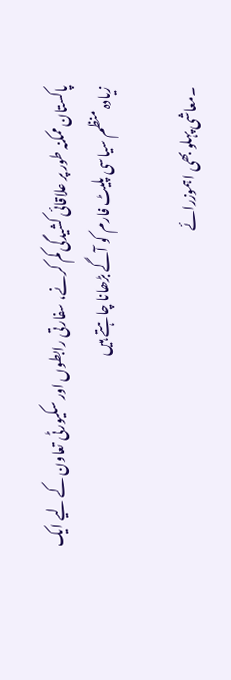پاکستان ممکنہ طور پر علاقائی کشیدگی کم کرنے، سفارتی رابطوں اور سکیورٹی تعاون کے لیے ایک زیادہ منظم سیاسی پلیٹ فارم کو آگے بڑھانا چاہتے ہیں

۔معاشی پہلو بھی اہموزرائے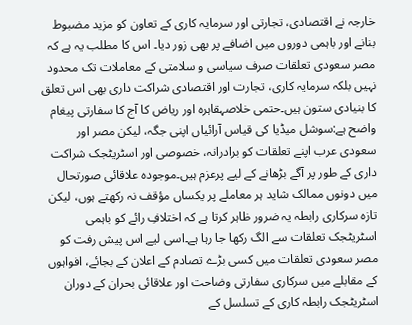خارجہ نے اقتصادی، تجارتی اور سرمایہ کاری کے تعاون کو مزید مضبوط بنانے اور باہمی دوروں میں اضافے پر بھی زور دیا۔ اس کا مطلب یہ ہے کہ مصر سعودی تعلقات صرف سیاسی و سلامتی کے معاملات تک محدود نہیں بلکہ سرمایہ کاری، تجارت اور اقتصادی شراکت داری بھی اس تعلق کا بنیادی ستون ہیں۔حتمی خلاصہقاہرہ اور ریاض کا آج کا سفارتی پیغام واضح ہے:سوشل میڈیا کی قیاس آرائیاں اپنی جگہ، لیکن مصر اور سعودی عرب اپنے تعلقات کو برادرانہ، خصوصی اور اسٹریٹجک شراکت داری کے طور پر آگے بڑھانے کے لیے پرعزم ہیں۔موجودہ علاقائی صورتحال میں دونوں ممالک شاید ہر معاملے پر یکساں مؤقف نہ رکھتے ہوں، لیکن تازہ سرکاری رابطہ یہ ضرور ظاہر کرتا ہے کہ اختلافِ رائے کو باہمی اسٹریٹجک تعلقات سے الگ رکھا جا رہا ہے۔اسی لیے اس پیش رفت کو مصر سعودی تعلقات میں کسی بڑے تصادم کے اعلان کے بجائے، افواہوں کے مقابلے میں سرکاری سفارتی وضاحت اور علاقائی بحران کے دوران اسٹریٹجک رابطہ کاری کے تسلسل کے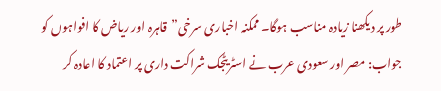طور پر دیکھنا زیادہ مناسب ہوگا۔ ممکنہ اخباری سرخی”قاہرہ اور ریاض کا افواہوں کو جواب: مصر اور سعودی عرب نے اسٹریٹجک شراکت داری پر اعتماد کا اعادہ کر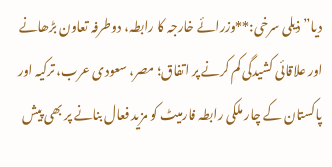دیا”ذیلی سرخی:**وزرائے خارجہ کا رابطہ، دوطرفہ تعاون بڑھانے اور علاقائی کشیدگی کم کرنے پر اتفاق؛ مصر، سعودی عرب، ترکیہ اور پاکستان کے چار ملکی رابطہ فارمیٹ کو مزید فعال بنانے پر بھی پیش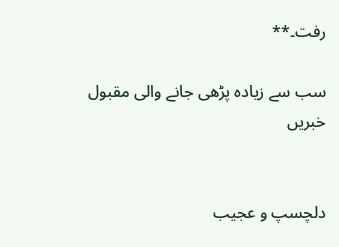رفت۔**

سب سے زیادہ پڑھی جانے والی مقبول خبریں


دلچسپ و عجیب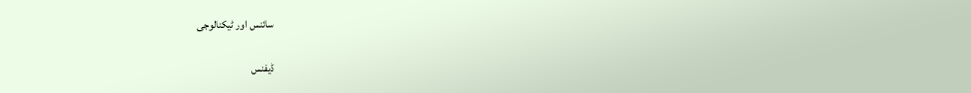سائنس اور ٹیکنالوجی

ڈیفنس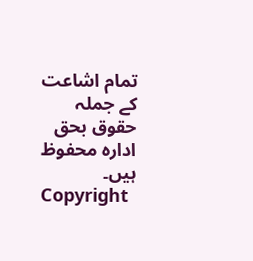تمام اشاعت کے جملہ حقوق بحق ادارہ محفوظ ہیں۔
Copyright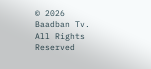© 2026 Baadban Tv. All Rights Reserved